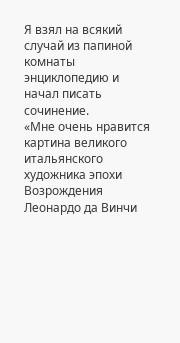Я взял на всякий случай из папиной комнаты энциклопедию и начал писать сочинение.
«Мне очень нравится картина великого итальянского художника эпохи Возрождения Леонардо да Винчи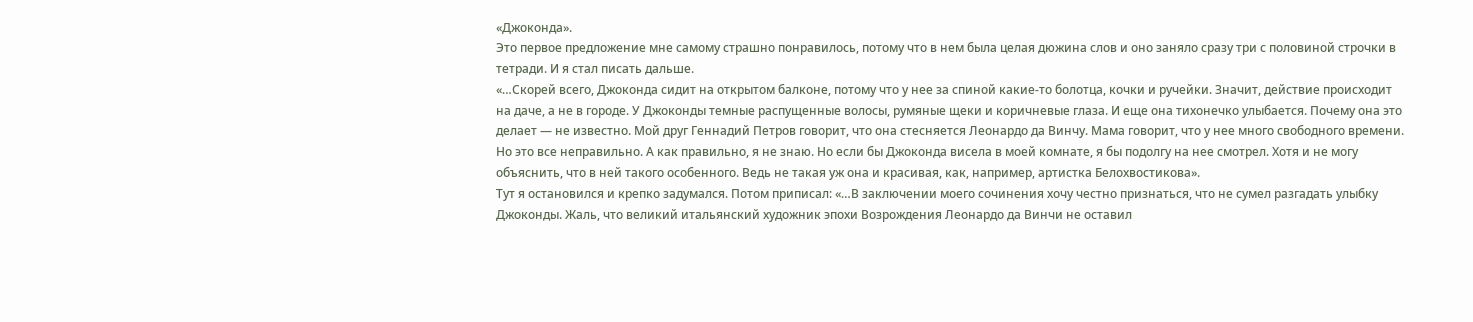«Джоконда».
Это первое предложение мне самому страшно понравилось, потому что в нем была целая дюжина слов и оно заняло сразу три с половиной строчки в тетради. И я стал писать дальше.
«…Скорей всего, Джоконда сидит на открытом балконе, потому что у нее за спиной какие-то болотца, кочки и ручейки. Значит, действие происходит на даче, а не в городе. У Джоконды темные распущенные волосы, румяные щеки и коричневые глаза. И еще она тихонечко улыбается. Почему она это делает — не известно. Мой друг Геннадий Петров говорит, что она стесняется Леонардо да Винчу. Мама говорит, что у нее много свободного времени. Но это все неправильно. А как правильно, я не знаю. Но если бы Джоконда висела в моей комнате, я бы подолгу на нее смотрел. Хотя и не могу объяснить, что в ней такого особенного. Ведь не такая уж она и красивая, как, например, артистка Белохвостикова».
Тут я остановился и крепко задумался. Потом приписал: «…В заключении моего сочинения хочу честно признаться, что не сумел разгадать улыбку Джоконды. Жаль, что великий итальянский художник эпохи Возрождения Леонардо да Винчи не оставил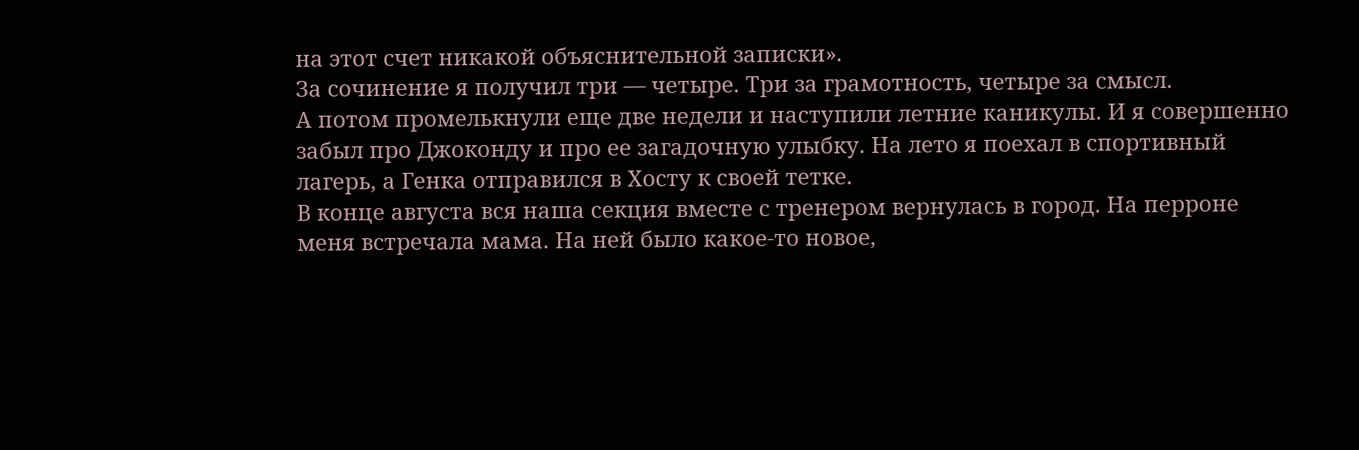на этот счет никакой объяснительной записки».
За сочинение я получил три — четыре. Три за грамотность, четыре за смысл.
А потом промелькнули еще две недели и наступили летние каникулы. И я совершенно забыл про Джоконду и про ее загадочную улыбку. На лето я поехал в спортивный лагерь, а Генка отправился в Хосту к своей тетке.
В конце августа вся наша секция вместе с тренером вернулась в город. На перроне меня встречала мама. На ней было какое-то новое,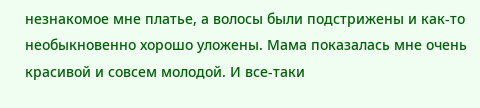незнакомое мне платье, а волосы были подстрижены и как-то необыкновенно хорошо уложены. Мама показалась мне очень красивой и совсем молодой. И все-таки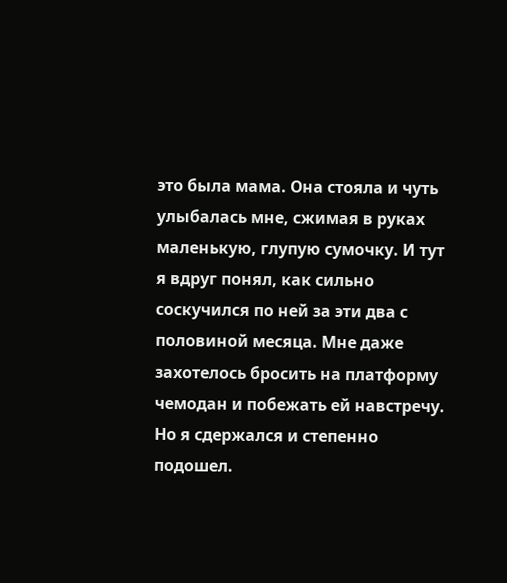это была мама. Она стояла и чуть улыбалась мне, сжимая в руках маленькую, глупую сумочку. И тут я вдруг понял, как сильно соскучился по ней за эти два с половиной месяца. Мне даже захотелось бросить на платформу чемодан и побежать ей навстречу. Но я сдержался и степенно подошел.